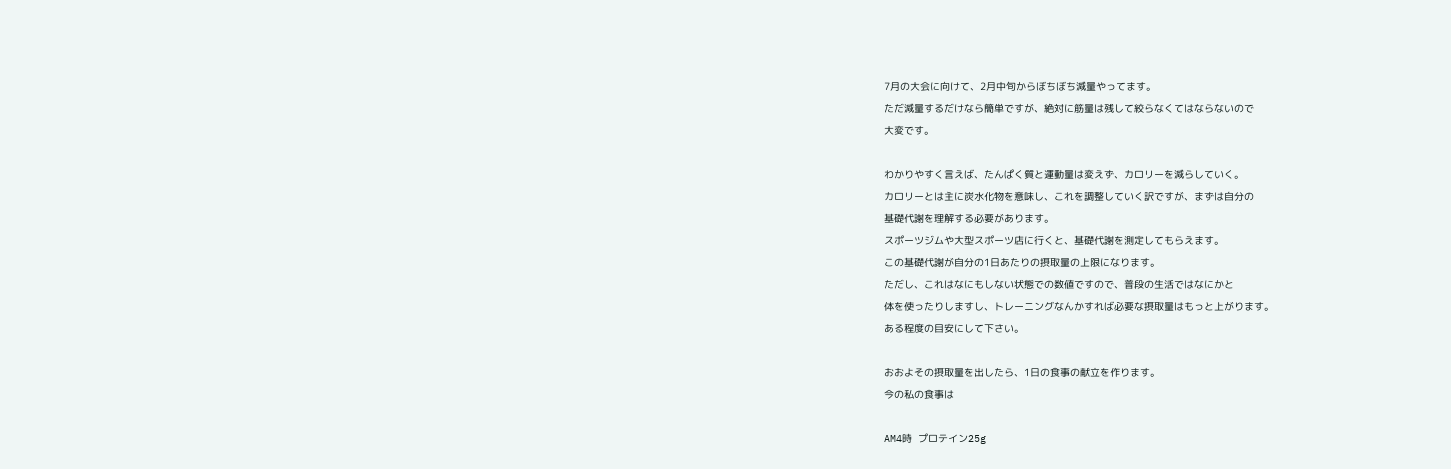7月の大会に向けて、2月中旬からぼちぼち減量やってます。
ただ減量するだけなら簡単ですが、絶対に筋量は残して絞らなくてはならないので
大変です。

わかりやすく言えば、たんぱく質と運動量は変えず、カロリーを減らしていく。
カロリーとは主に炭水化物を意味し、これを調整していく訳ですが、まずは自分の
基礎代謝を理解する必要があります。
スポーツジムや大型スポーツ店に行くと、基礎代謝を測定してもらえます。
この基礎代謝が自分の1日あたりの摂取量の上限になります。
ただし、これはなにもしない状態での数値ですので、普段の生活ではなにかと
体を使ったりしますし、トレーニングなんかすれば必要な摂取量はもっと上がります。
ある程度の目安にして下さい。

おおよその摂取量を出したら、1日の食事の献立を作ります。
今の私の食事は

AM4時  プロテイン25g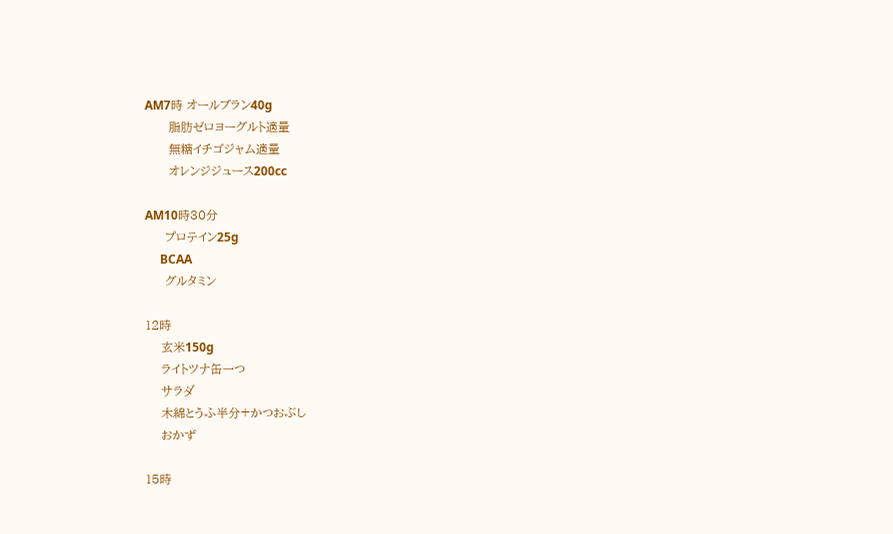AM7時 オールブラン40g
      脂肪ゼロヨーグルト適量
      無糖イチゴジャム適量
      オレンジジュース200cc

AM10時30分
     プロテイン25g
     BCAA
     グルタミン

12時
    玄米150g
    ライトツナ缶一つ
    サラダ
    木綿とうふ半分+かつおぶし
    おかず

15時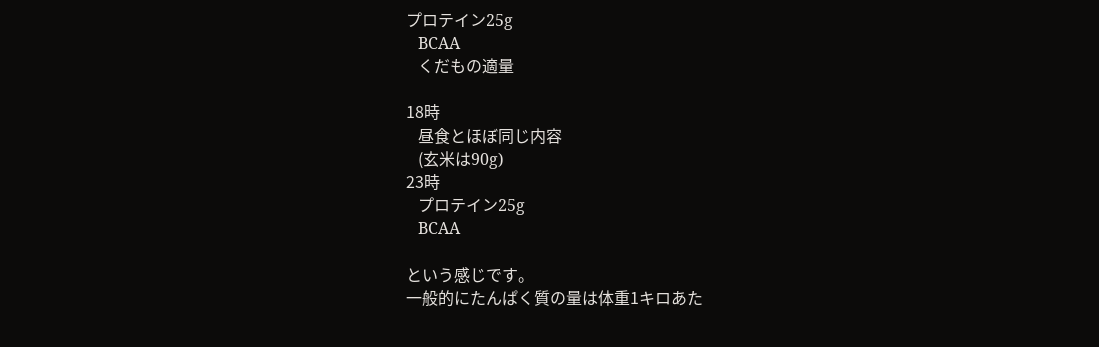プロテイン25g
   BCAA
   くだもの適量

18時
   昼食とほぼ同じ内容
   (玄米は90g)
23時
   プロテイン25g
   BCAA

という感じです。
一般的にたんぱく質の量は体重1キロあた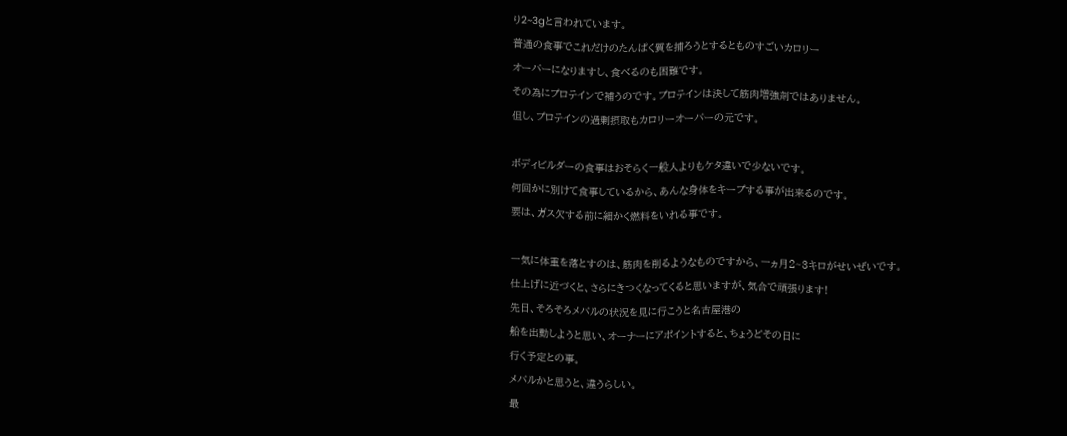り2~3gと言われています。
普通の食事でこれだけのたんぱく質を捕ろうとするとものすごいカロリー
オーバーになりますし、食べるのも困難です。
その為にプロテインで補うのです。プロテインは決して筋肉増強剤ではありません。
但し、プロテインの過剰摂取もカロリーオーバーの元です。

ボディビルダーの食事はおそらく一般人よりもケタ違いで少ないです。
何回かに別けて食事しているから、あんな身体をキープする事が出来るのです。
要は、ガス欠する前に細かく燃料をいれる事です。

一気に体重を落とすのは、筋肉を削るようなものですから、一ヵ月2~3キロがせいぜいです。
仕上げに近づくと、さらにきつくなってくると思いますが、気合で頑張ります!
先日、そろそろメバルの状況を見に行こうと名古屋港の
船を出動しようと思い、オーナーにアポイントすると、ちょうどその日に
行く予定との事。
メバルかと思うと、違うらしい。
最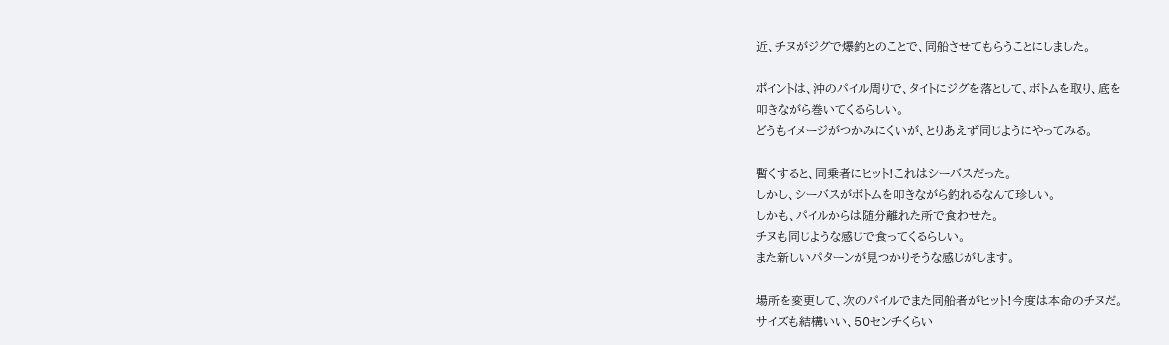近、チヌがジグで爆釣とのことで、同船させてもらうことにしました。

ポイントは、沖のパイル周りで、タイトにジグを落として、ボトムを取り、底を
叩きながら巻いてくるらしい。
どうもイメージがつかみにくいが、とりあえず同じようにやってみる。

暫くすると、同乗者にヒット!これはシーバスだった。
しかし、シーバスがボトムを叩きながら釣れるなんて珍しい。
しかも、パイルからは随分離れた所で食わせた。
チヌも同じような感じで食ってくるらしい。
また新しいパターンが見つかりそうな感じがします。

場所を変更して、次のパイルでまた同船者がヒット!今度は本命のチヌだ。
サイズも結構いい、50センチくらい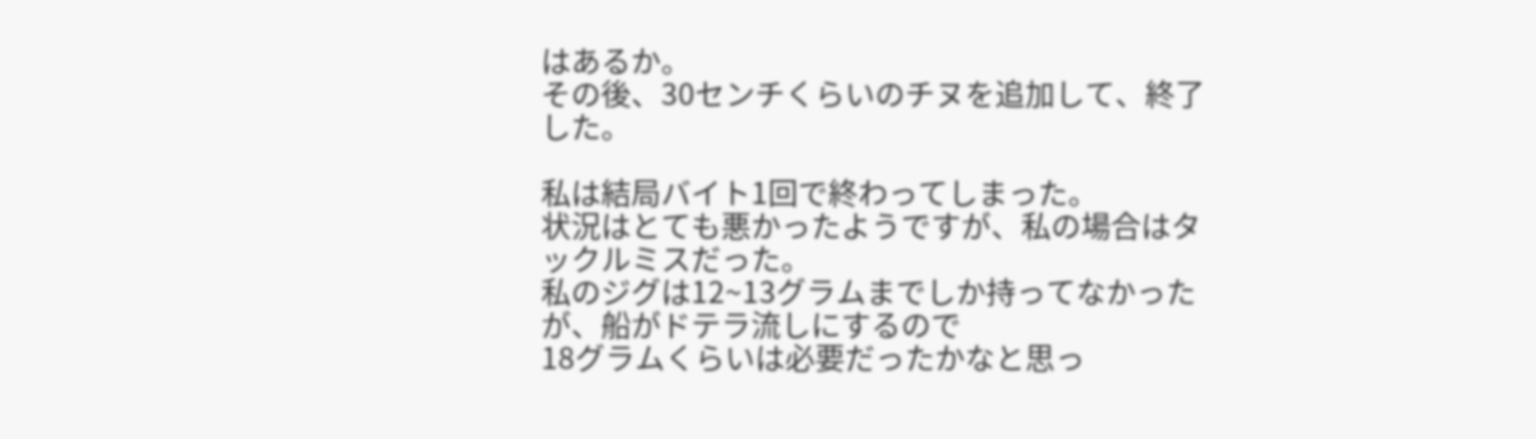はあるか。
その後、30センチくらいのチヌを追加して、終了した。

私は結局バイト1回で終わってしまった。
状況はとても悪かったようですが、私の場合はタックルミスだった。
私のジグは12~13グラムまでしか持ってなかったが、船がドテラ流しにするので
18グラムくらいは必要だったかなと思っ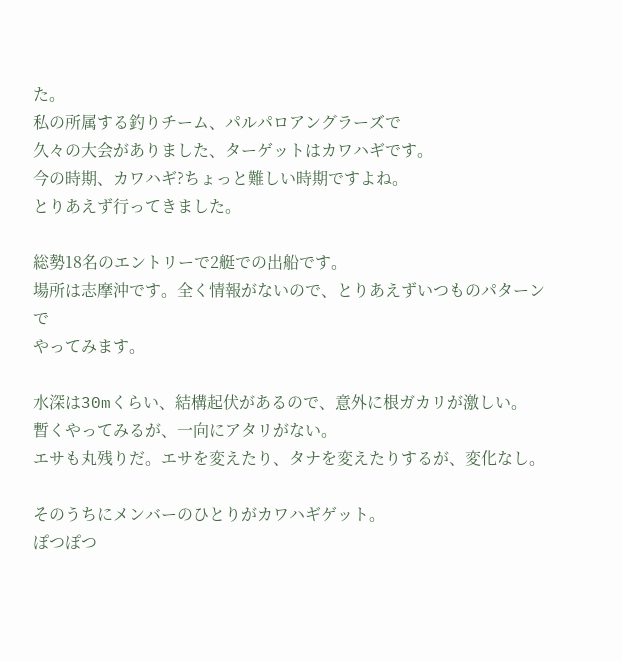た。
私の所属する釣りチーム、パルパロアングラーズで
久々の大会がありました、ターゲットはカワハギです。
今の時期、カワハギ?ちょっと難しい時期ですよね。
とりあえず行ってきました。

総勢18名のエントリーで2艇での出船です。
場所は志摩沖です。全く情報がないので、とりあえずいつものパターンで
やってみます。

水深は30mくらい、結構起伏があるので、意外に根ガカリが激しい。
暫くやってみるが、一向にアタリがない。
エサも丸残りだ。エサを変えたり、タナを変えたりするが、変化なし。

そのうちにメンバーのひとりがカワハギゲット。
ぽつぽつ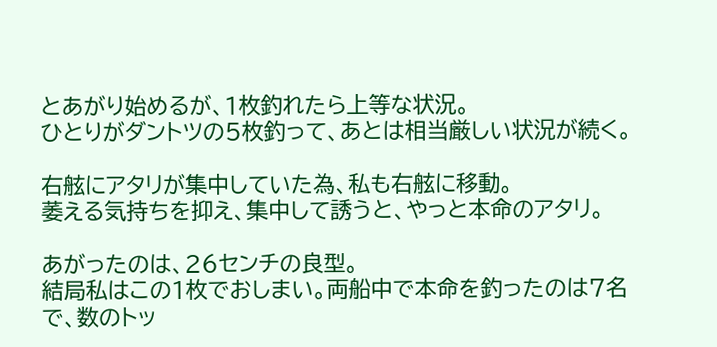とあがり始めるが、1枚釣れたら上等な状況。
ひとりがダントツの5枚釣って、あとは相当厳しい状況が続く。

右舷にアタリが集中していた為、私も右舷に移動。
萎える気持ちを抑え、集中して誘うと、やっと本命のアタリ。

あがったのは、26センチの良型。
結局私はこの1枚でおしまい。両船中で本命を釣ったのは7名で、数のトッ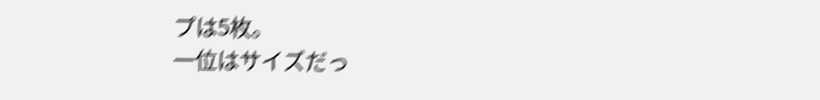プは5枚。
一位はサイズだっ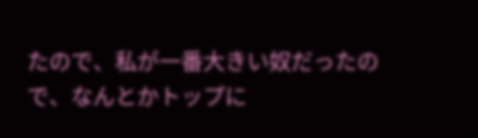たので、私が一番大きい奴だったので、なんとかトップに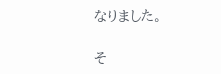なりました。

そ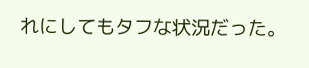れにしてもタフな状況だった。